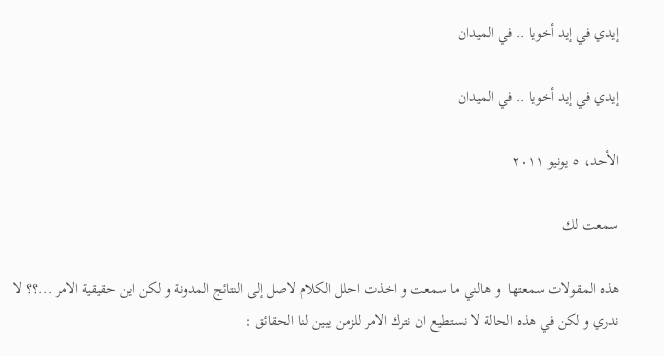إيدي في إيد أخويا .. في الميدان

إيدي في إيد أخويا .. في الميدان

الأحد، ٥ يونيو ٢٠١١

سمعت لك

هذه المقولات سمعتها  و هالني ما سمعت و اخذت احلل الكلام لاصل إلى النتائج المدونة و لكن اين حقيقية الامر ...؟؟ لا ندري و لكن في هذه الحالة لا نستطيع ان نترك الامر للزمن يبين لنا الحقائق :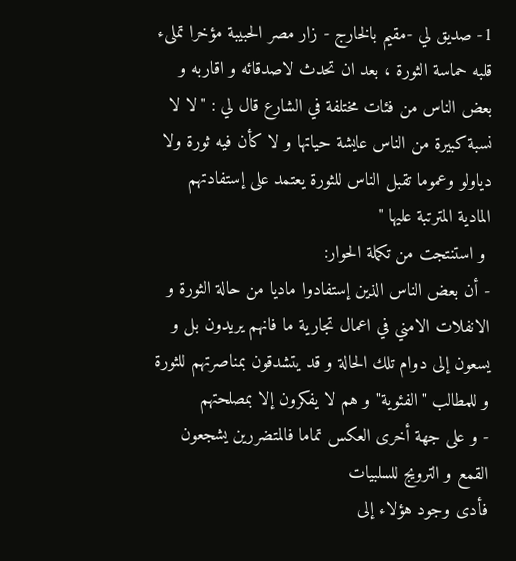1- صديق لي -مقيم بالخارج - زار مصر الحبيبة مؤخرا تملىء قلبه حماسة الثورة ، بعد ان تحدث لاصدقائه و اقاربه و بعض الناس من فئات مختلفة في الشارع قال لي : "لا لا نسبة كبيرة من الناس عايشة حياتها و لا كأن فيه ثورة ولا دياولو وعموما تقبل الناس للثورة يعتمد على إستفادتهم المادية المترتبة عليها "
 و استنتجت من تكملة الحوار:
- أن بعض الناس الذين إستفادوا ماديا من حالة الثورة و الانفلات الامني في اعمال تجارية ما فانهم يريدون بل و يسعون إلى دوام تلك الحالة و قد يتشدقون بمناصرتهم للثورة و للمطالب "الفئوية" و هم لا يفكرون إلا بمصلحتهم
- و على جهة أخرى العكس تماما فالمتضررين يشجعون القمع و الترويج للسلبيات
فأدى وجود هؤلاء إلى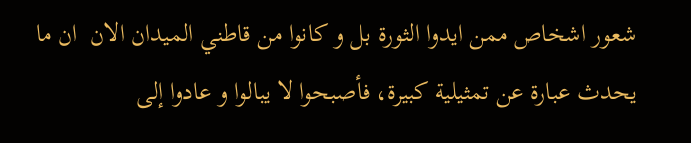شعور اشخاص ممن ايدوا الثورة بل و كانوا من قاطني الميدان الان  ان ما يحدث عبارة عن تمثيلية كبيرة، فأصبحوا لا يبالوا و عادوا إلى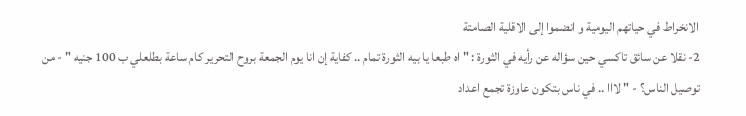الانخراط في حياتهم اليومية و انضموا إلى الاقلية الصامتة
2- نقلا عن سائق تاكسي حين سؤاله عن رأيه في الثورة : " اه طبعا يا بيه الثورة تمام .. كفاية إن انا يوم الجمعة بروح التحرير كام ساعة بطلعلي ب 100 جنيه " - من توصيل الناس؟ - " لااا .. في ناس بتكون عاوزة تجمع اعداد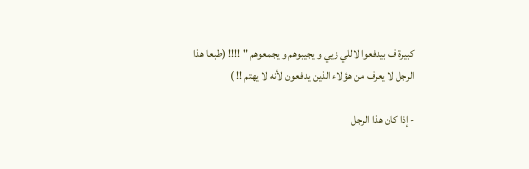كبيرة ف بيدفعوا لاللي زيي و يجيبوهم و يجمعوهم " !!!! (طبعا هذا الرجل لا يعرف من هؤلاء الذين يدفعون لأنه لا يهتم !! )

- إذا كان هذا الرجل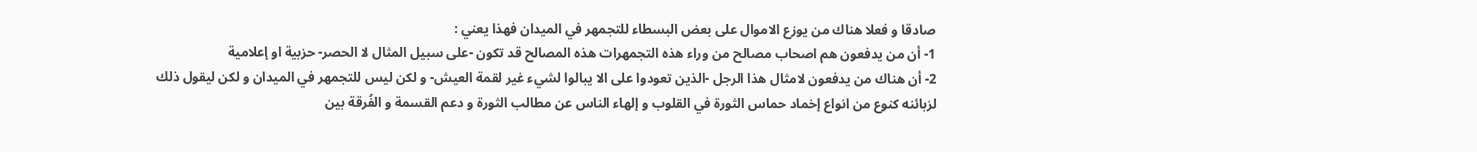صادقا و فعلا هناك من يوزع الاموال على بعض البسطاء للتجمهر في الميدان فهذا يعني :
1- أن من يدفعون هم اصحاب مصالح من وراء هذه التجمهرات هذه المصالح قد تكون -على سبيل المثال لا الحصر- حزبية او إعلامية
2- أن هناك من يدفعون لامثال هذا الرجل -الذين تعودوا على الا يبالوا لشيء غير لقمة العيش- و لكن ليس للتجمهر في الميدان و لكن ليقول ذلك لزبائنه كنوع من انواع إخماد حماس الثورة في القلوب و إلهاء الناس عن مطالب الثورة و دعم القسمة و الفُرقة بين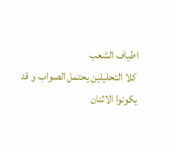اطياف الشعب
 كلا التحليلين يحتمل الصواب و قد يكونوا الاثنان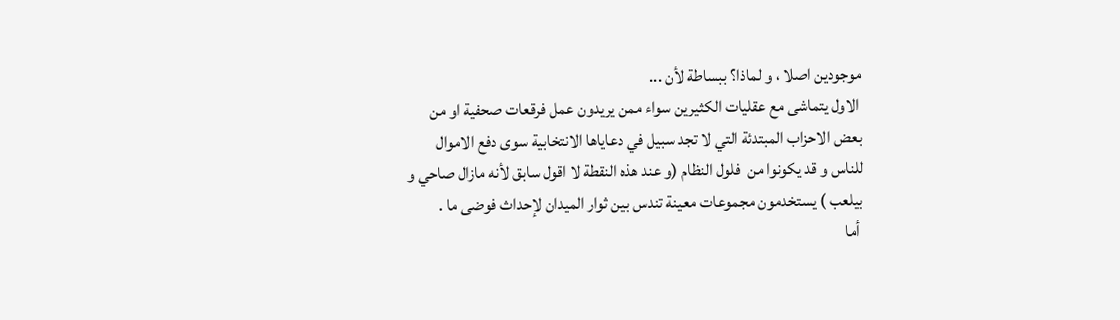موجودين اصلا ، و لماذا؟ ببساطة لأن ...
 الاول يتماشى مع عقليات الكثيرين سواء ممن يريدون عمل فرقعات صحفية او من بعض الاحزاب المبتدئة التي لا تجد سبيل في دعاياها الانتخابية سوى دفع الاموال للناس و قد يكونوا من  فلول النظام (و عند هذه النقطة لا اقول سابق لأنه مازال صاحي و بيلعب ) يستخدمون مجموعات معينة تندس بين ثوار الميدان لإحداث فوضى ما .
 أما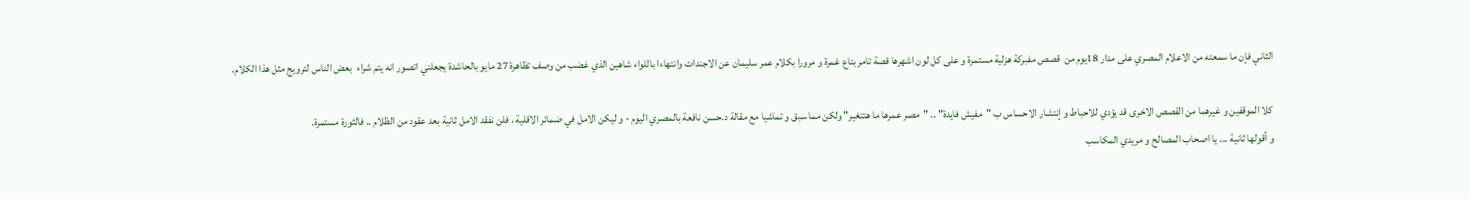الثاني فإن ما سمعته من الاعلام المصري على مدار 18يوم من  قصص مفبركة هزلية مستمرة و على كل لون اشهرها قصة تامر بتاع غمرة و مرورا بكلام عمر سليمان عن الاجندات وانتهاءا باللواء شاهين الذي غضب من وصف تظاهرة 27 مايو بالحاشدة يجعلني اتصور انه يتم شراء  بعض الناس لترويج مثل هذا الكلام.

كلا الموقفين و غيرهما من القصص الاخرى قد يؤدي للاحباط و إنتشار الاحساس ب "مفيش فايدة" .. "مصر عمرها ما هتتغير" ولكن مما سبق و تماشيا مع مقالة د.حسن نافعة بالمصري اليوم - و ليكن الامل في ضمائر الاقلية ، فلن نفقد الامل ثانية بعد عقود من الظلام .. فالثورة مستمرة.
و أقولها ثانية ... يا اصحاب المصالح و مريدي المكاسب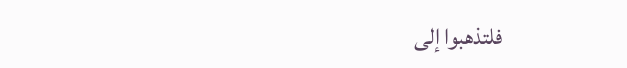فلتذهبوا إلى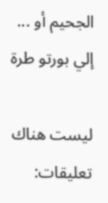الجحيم أو ... إلي بورتو طرة

ليست هناك تعليقات: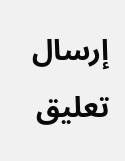إرسال تعليق